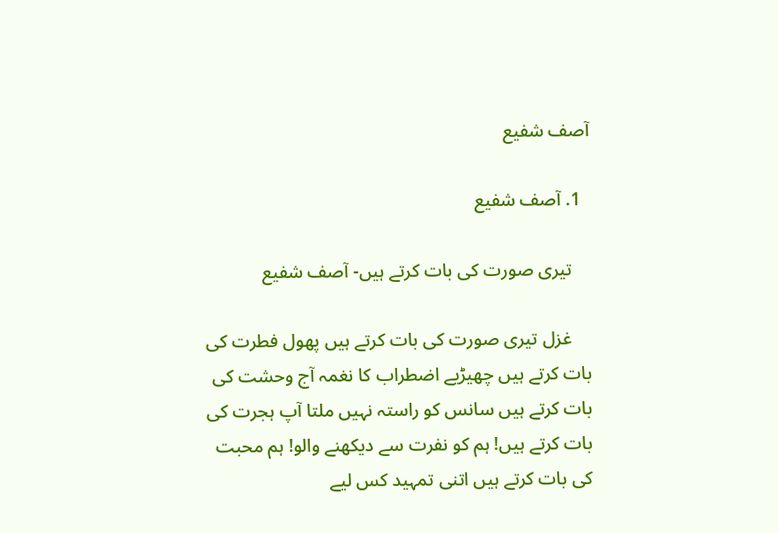آصف شفیع

  1. آصف شفیع

    تیری صورت کی بات کرتے ہیں- آصف شفیع

    غزل تیری صورت کی بات کرتے ہیں پھول فطرت کی بات کرتے ہیں چھیڑیے اضطراب کا نغمہ آج وحشت کی بات کرتے ہیں سانس کو راستہ نہیں ملتا آپ ہجرت کی بات کرتے ہیں! ہم کو نفرت سے دیکھنے والو! ہم محبت کی بات کرتے ہیں اتنی تمہید کس لیے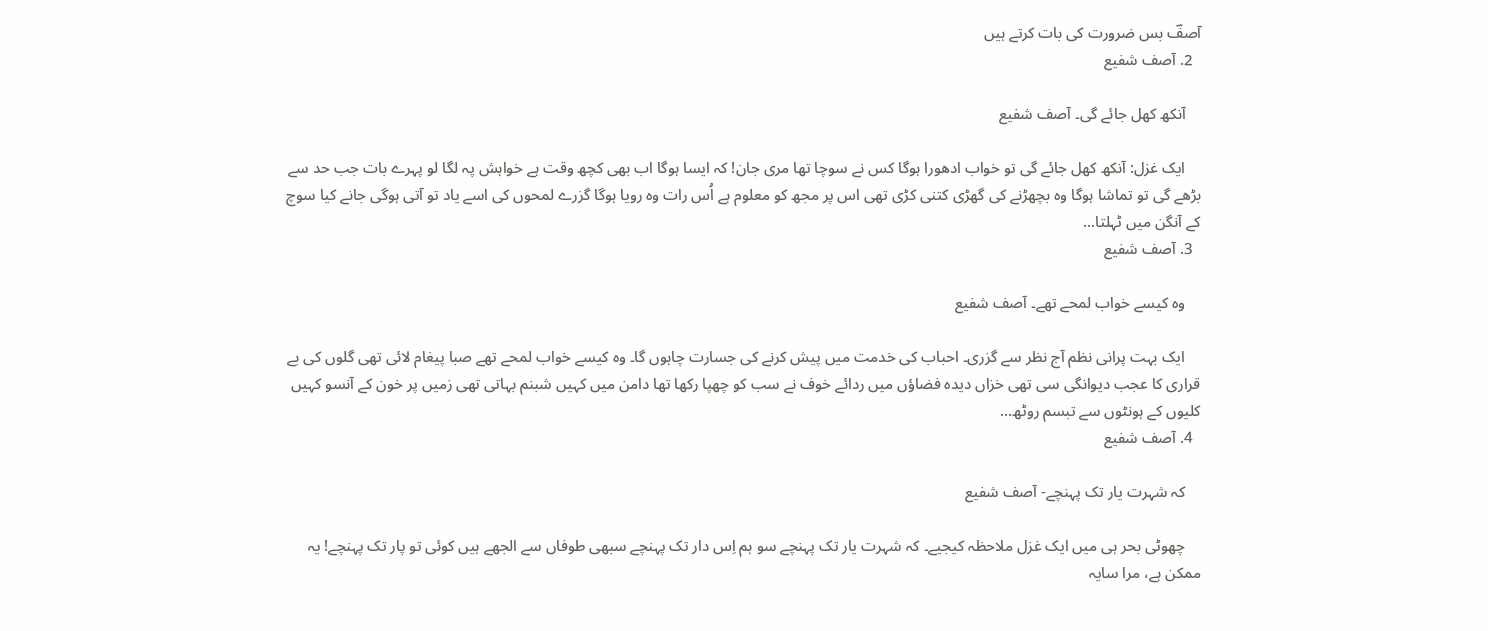آصفؔ بس ضرورت کی بات کرتے ہیں
  2. آصف شفیع

    آنکھ کھل جائے گی۔ آصف شفیع

    ایک غزل: آنکھ کھل جائے گی تو خواب ادھورا ہوگا کس نے سوچا تھا مری جان! کہ ایسا ہوگا اب بھی کچھ وقت ہے خواہش پہ لگا لو پہرے بات جب حد سے بڑھے گی تو تماشا ہوگا وہ بچھڑنے کی گھڑی کتنی کڑی تھی اس پر مجھ کو معلوم ہے اُس رات وہ رویا ہوگا گزرے لمحوں کی اسے یاد تو آتی ہوگی جانے کیا سوچ کے آنگن میں ٹہلتا...
  3. آصف شفیع

    وہ کیسے خواب لمحے تھے۔ آصف شفیع

    ایک بہت پرانی نظم آج نظر سے گزری۔ احباب کی خدمت میں پیش کرنے کی جسارت چاہوں گا۔ وہ کیسے خواب لمحے تھے صبا پیغام لائی تھی گلوں کی بے قراری کا عجب دیوانگی سی تھی خزاں دیدہ فضاؤں میں ردائے خوف نے سب کو چھپا رکھا تھا دامن میں کہیں شبنم بہاتی تھی زمیں پر خون کے آنسو کہیں کلیوں کے ہونٹوں سے تبسم روٹھ...
  4. آصف شفیع

    کہ شہرت یار تک پہنچے- آصف شفیع

    چھوٹی بحر ہی میں ایک غزل ملاحظہ کیجیے۔ کہ شہرت یار تک پہنچے سو ہم اِس دار تک پہنچے سبھی طوفاں سے الجھے ہیں کوئی تو پار تک پہنچے! یہ ممکن ہے، مرا سایہ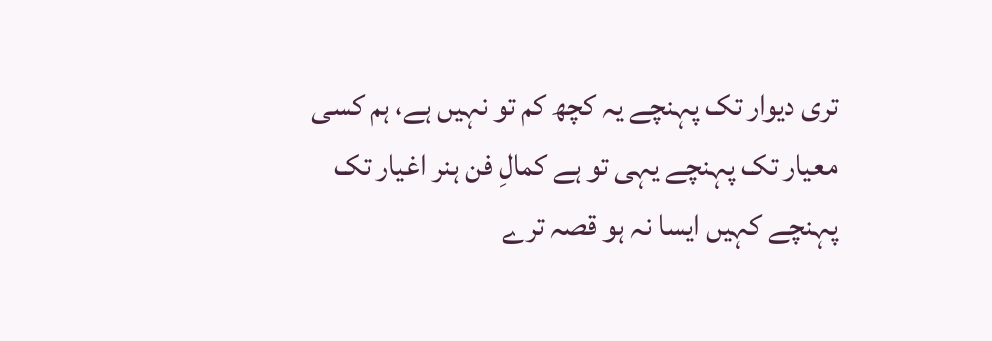تری دیوار تک پہنچے یہ کچھ کم تو نہیں ہے، ہم کسی معیار تک پہنچے یہی تو ہے کمالِ فن ہنر اغیار تک پہنچے کہیں ایسا نہ ہو قصہ ترے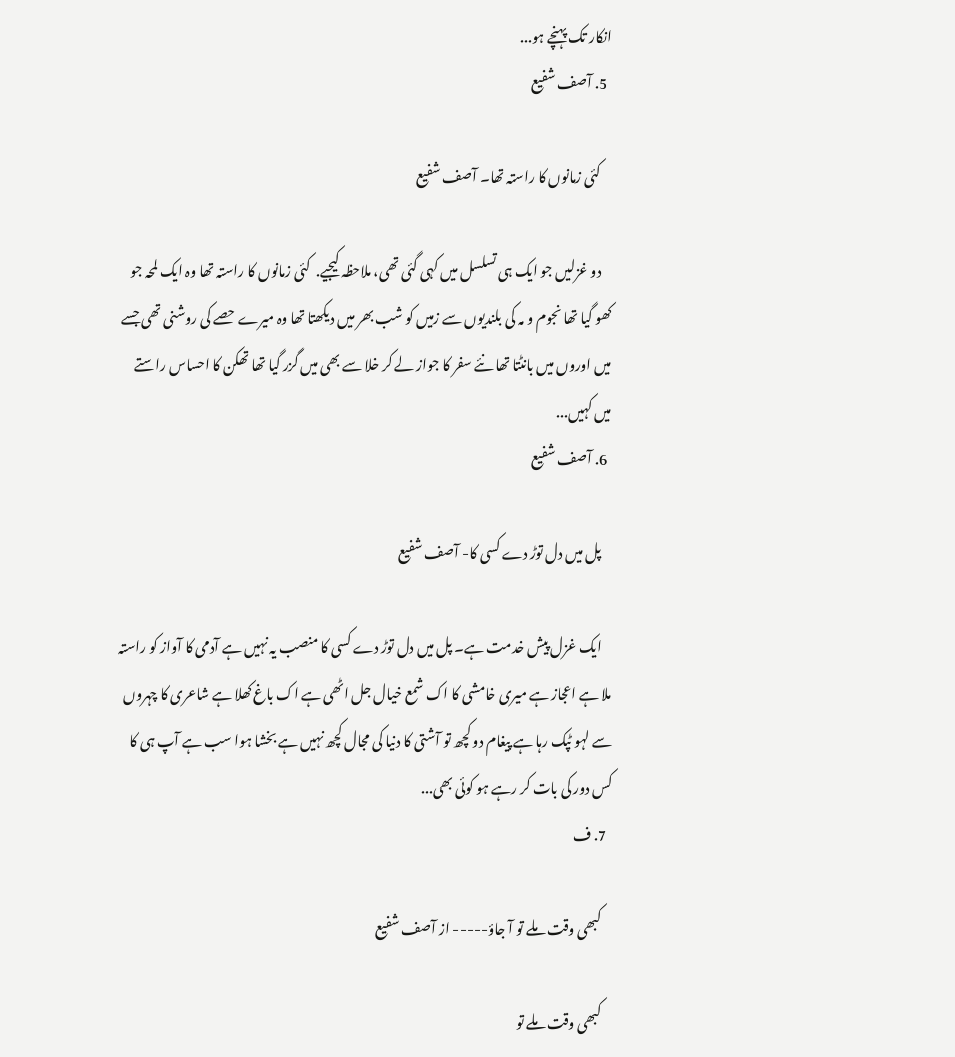انکار تک پہنچے ہو...
  5. آصف شفیع

    کئی زمانوں کا راستہ تھا۔ آصف شفیع

    دو غزلیں جو ایک ہی تسلسل میں کہی گئی تھی، ملاحظہ کیجیے.  کئی زمانوں کا راستہ تھا وہ ایک لمحہ جو کھو گیا تھا نجوم و مہ کی بلندیوں سے زمیں کو شب بھر میں دیکھتا تھا وہ میرے حصے کی روشنی تھی جسے میں اوروں میں بانٹتا تھا نئے سفر کا جواز لے کر خلا سے بھی میں گزر گیا تھا تھکن کا احساس راستے میں کہیں...
  6. آصف شفیع

    پل میں دل توڑ دے کسی کا- آصف شفیع

    ایک غزل پیش خدمت ہے۔ پل میں دل توڑ دے کسی کا منصب یہ نہیں ہے آدمی کا آواز کو راستہ ملا ہے اعجاز ہے میری خامشی کا اک شمع خیال جل اٹھی ہے اک باغ کھلا ہے شاعری کا چہروں سے لہو ٹپک رہا ہے پیغام دو کچھ تو آشتی کا دنیا کی مجال کچھ نہیں ہے بخشا ہوا سب ہے آپ ہی کا کس دور کی بات کر رہے ہو کوئی بھی...
  7. ف

    کبھی وقت ملے تو آ جاؤ----- از آصف شفیع

    کبھی وقت ملے تو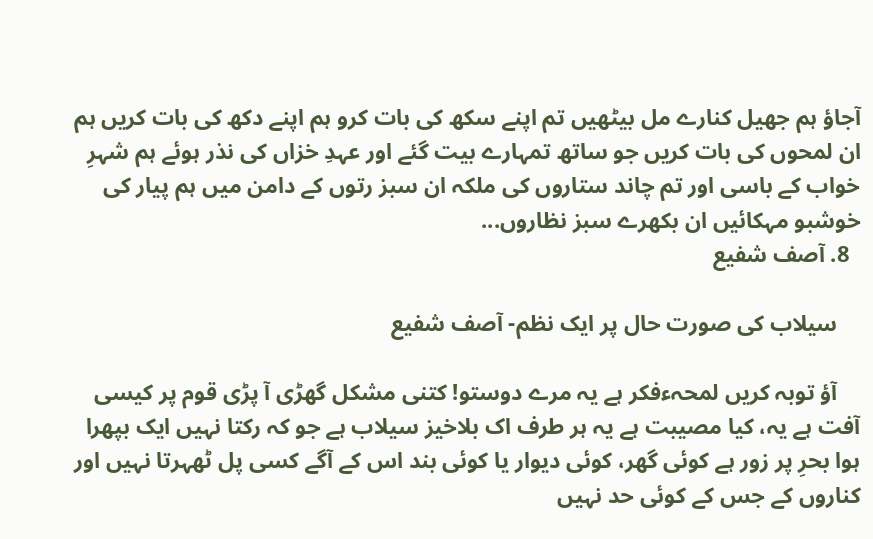آجاؤ ہم جھیل کنارے مل بیٹھیں تم اپنے سکھ کی بات کرو ہم اپنے دکھ کی بات کریں ہم ان لمحوں کی بات کریں جو ساتھ تمہارے بیت گئے اور عہدِ خزاں کی نذر ہوئے ہم شہرِ خواب کے باسی اور تم چاند ستاروں کی ملکہ ان سبز رتوں کے دامن میں ہم پیار کی خوشبو مہکائیں ان بکھرے سبز نظاروں...
  8. آصف شفیع

    سیلاب کی صورت حال پر ایک نظم- آصف شفیع

    آؤ توبہ کریں لمحہءفکر ہے یہ مرے دوستو! کتنی مشکل گھڑی آ پڑی قوم پر کیسی آفت ہے یہ، کیا مصیبت ہے یہ ہر طرف اک بلاخیز سیلاب ہے جو کہ رکتا نہیں ایک بپھرا ہوا بحرِ پر زور ہے کوئی گھر، کوئی دیوار یا کوئی بند اس کے آگے کسی پل ٹھہرتا نہیں اور کناروں کے جس کے کوئی حد نہیں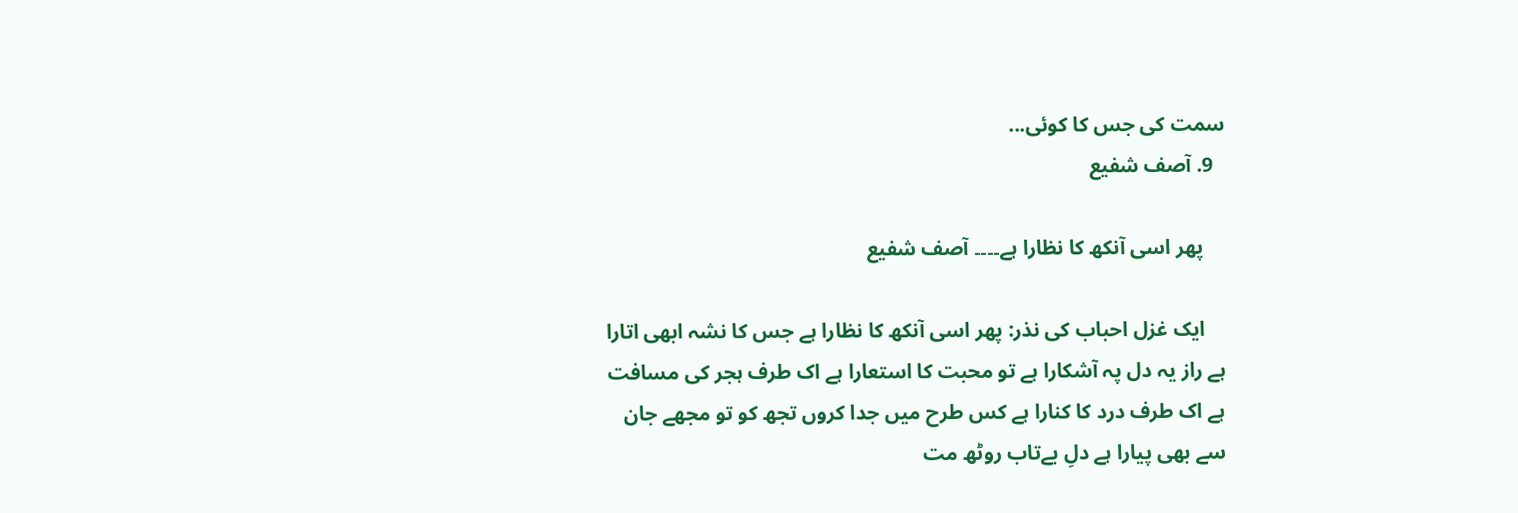سمت کی جس کا کوئی...
  9. آصف شفیع

    پھر اسی آنکھ کا نظارا ہے۔۔۔۔ آصف شفیع

    ایک غزل احباب کی نذر: پھر اسی آنکھ کا نظارا ہے جس کا نشہ ابھی اتارا ہے راز یہ دل پہ آشکارا ہے تو محبت کا استعارا ہے اک طرف ہجر کی مسافت ہے اک طرف درد کا کنارا ہے کس طرح میں جدا کروں تجھ کو تو مجھے جان سے بھی پیارا ہے دلِ بےتاب روٹھ مت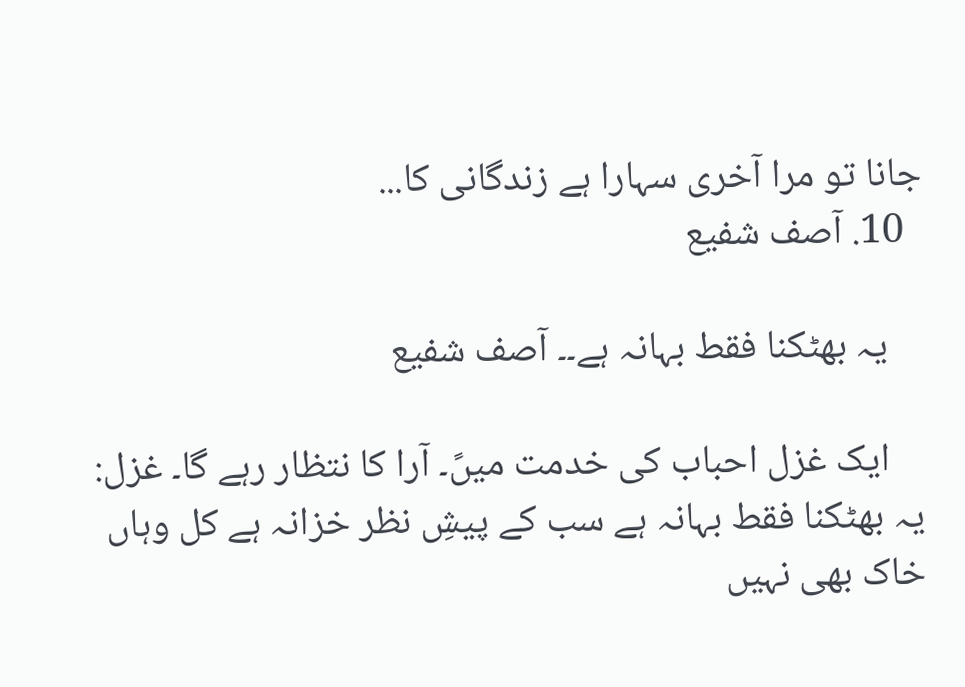جانا تو مرا آخری سہارا ہے زندگانی کا...
  10. آصف شفیع

    یہ بھٹکنا فقط بہانہ ہے۔۔ آصف شفیع

    ایک غزل احباب کی خدمت میںً۔ آرا کا نتظار رہے گا۔ غزل: یہ بھٹکنا فقط بہانہ ہے سب کے پیشِ نظر خزانہ ہے کل وہاں خاک بھی نہیں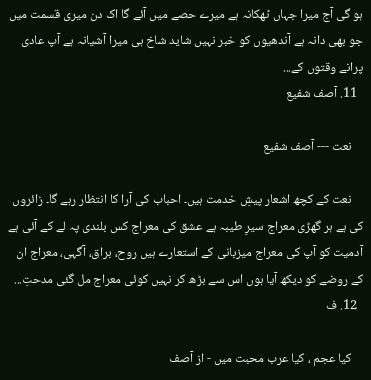ہو گی آج میرا جہاں ٹھکانہ ہے میرے حصے میں آئے گا اک دن میری قسمت میں جو بھی دانہ ہے آندھیوں کو خبر نہیں شاید شاخ ہی میرا آشیانہ ہے آپ عادی پرانے وقتوں کے...
  11. آصف شفیع

    نعت --- آصف شفیع

    نعت کے کچھ اشعار پیشِ خدمت ہیں۔ احباب کی آرا کا انتظار رہے گا۔ زائروں کی ہے ہر گھڑی معراج سیرِ طیبہ ہے عشق کی معراج کس بلندی پہ لے کے آئی ہے آدمیت کو آپ کی معراج میزبانی کے استعارے ہیں روح، براق، آگہی، معراج ان کے روضے کو دیکھ آیا ہوں اس سے بڑھ کر نہیں کوئی معراج مل گئی مدحتِ...
  12. ف

    کیا عجم ، کیا عرب محبت میں - از آصف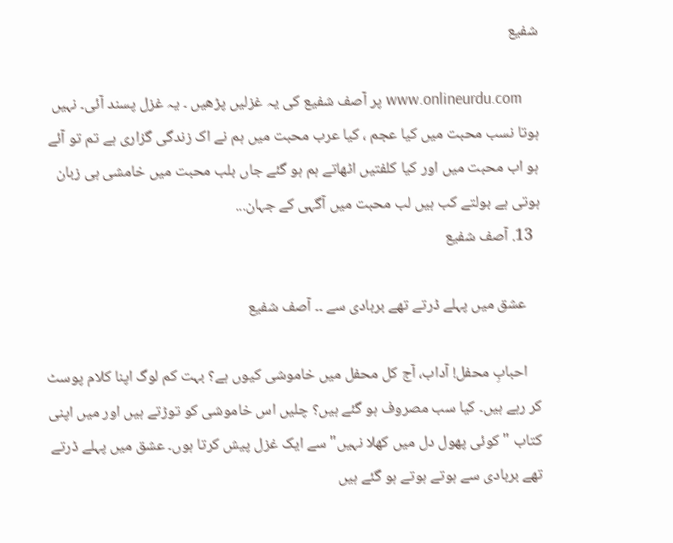شفیع

    www.onlineurdu.com پر آصف شفیع کی یہ غزلیں پڑھیں ۔ یہ غزل پسند آئی۔ نہیں ہوتا نسب محبت میں کیا عجم ، کیا عرب محبت میں ہم نے اک زندگی گزاری ہے تم تو آئے ہو اب محبت میں اور کیا کلفتیں اٹھاتے ہم ہو گئے جاں بلب محبت میں خامشی ہی زبان ہوتی ہے بولتے کب ہیں لب محبت میں آگہی کے جہان...
  13. آصف شفیع

    عشق میں پہلے ڈرتے تھے بربادی سے ۔۔ آصف شفیع

    احبابِ محفل! آداب، آج کل محفل میں خاموشی کیوں ہے؟ بہت کم لوگ اپنا کلام پوسٹ کر رہے ہیں۔ کیا سب مصروف ہو گئے ہیں؟ چلیں اس خاموشی کو توڑتے ہیں اور میں اپنی کتاب " کوئی پھول دل میں کھلا نہیں" سے ایک غزل پیش کرتا ہوں۔ عشق میں پہلے ڈرتے تھے بربادی سے ہوتے ہوتے ہو گئے ہیں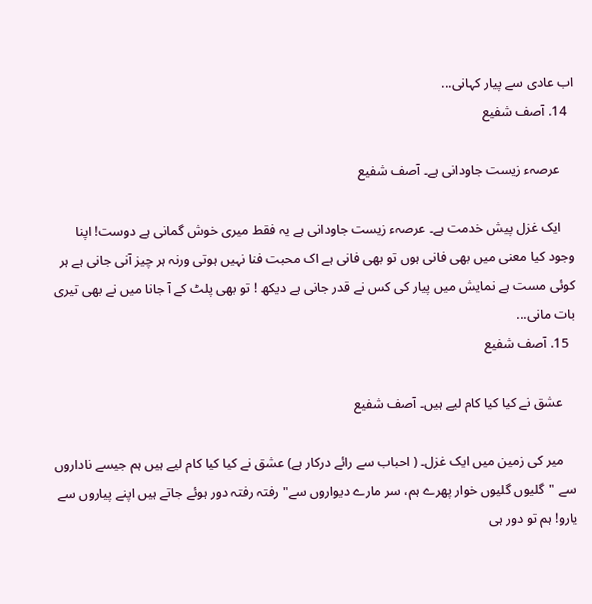اب عادی سے پیار کہانی...
  14. آصف شفیع

    عرصہء زیست جاودانی ہے۔ آصف شفیع

    ایک غزل پیش خدمت ہے۔ عرصہء زیست جاودانی ہے یہ فقط میری خوش گمانی ہے دوست! اپنا وجود کیا معنی میں بھی فانی ہوں تو بھی فانی ہے اک محبت فنا نہیں ہوتی ورنہ ہر چیز آنی جانی ہے ہر کوئی مست ہے نمایش میں پیار کی کس نے قدر جانی ہے دیکھ ! تو بھی پلٹ کے آ جانا میں نے بھی تیری بات مانی...
  15. آصف شفیع

    عشق نے کیا کیا کام لیے ہیں۔ آصف شفیع

    میر کی زمین میں ایک غزل۔ ( احباب سے رائے درکار ہے) عشق نے کیا کیا کام لیے ہیں ہم جیسے ناداروں سے "گلیوں گلیوں خوار پھرے ہم، سر مارے دیواروں سے" رفتہ رفتہ دور ہوئے جاتے ہیں اپنے پیاروں سے یارو! ہم تو دور ہی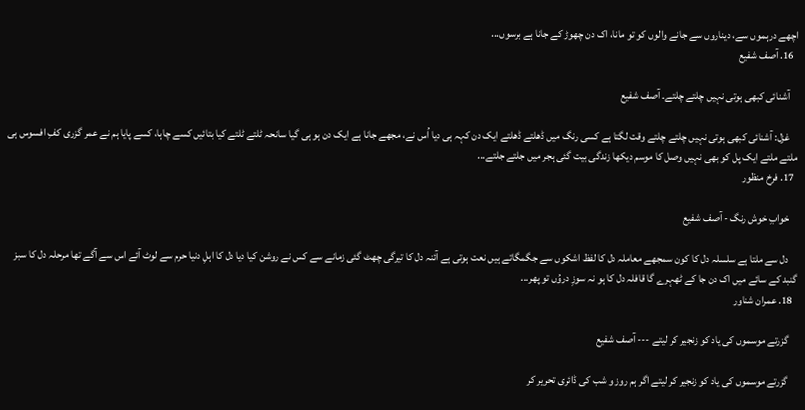اچھے درہموں سے، دیناروں سے جانے والوں کو تو مانا، اک دن چھوڑ کے جانا ہے برسوں...
  16. آصف شفیع

    آشنائی کبھی ہوتی نہیں چلتے چلتے۔ آصف شفیع

    غزل: آشنائی کبھی ہوتی نہیں چلتے چلتے وقت لگتا ہے کسی رنگ میں ڈھلتے ڈھلتے ایک دن کہہ ہی دیا اُس نے، مجھے جانا ہے ایک دن ہو ہی گیا سانحہ ٹلتے ٹلتے کیا بتائیں کسے چاہا، کسے پایا ہم نے عمر گزری کفِ افسوس ہی ملتے ملتے ایک پل کو بھی نہیں وصل کا موسم دیکھا زندگی بیت گئی ہجر میں جلتے جلتے...
  17. فرخ منظور

    خوابِ خوش رنگ - آصف شفیع

    دل سے ملتا ہے سلسلہ دل کا کون سمجھے معاملہ دل کا لفظ اشکوں سے جگمگاتے ہیں نعت ہوتی ہے آئنہ دل کا تیرگی چھٹ گئی زمانے سے کس نے روشن کیا دیا دل کا اہلِ دنیا حرم سے لوٹ آئے اس سے آگے تھا مرحلہ دل کا سبز گنبد کے سائے میں اک دن جا کے ٹھہرے گا قافلہ دل کا ہو نہ سوزِ دروُں تو پھر...
  18. عمران شناور

    گزرتے موسموں کی یاد کو زنجیر کر لیتے --- آصف شفیع

    گزرتے موسموں کی یاد کو زنجیر کر لیتے اگر ہم روز و شب کی ڈائری تحریر کر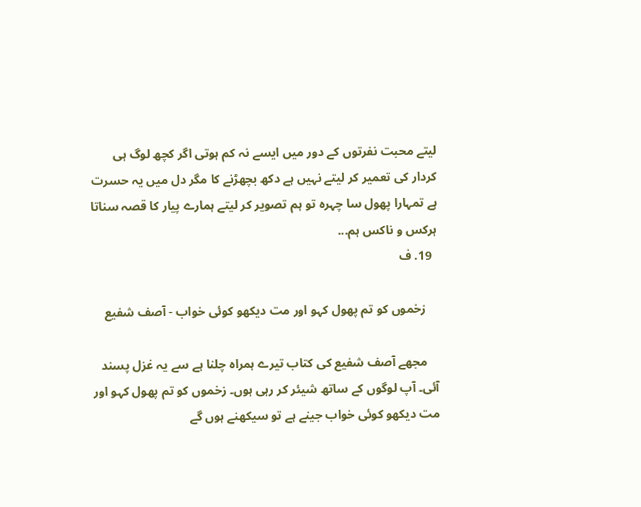لیتے محبت نفرتوں کے دور میں ایسے نہ کم ہوتی اگر کچھ لوگ ہی کردار کی تعمیر کر لیتے نہیں ہے دکھ بچھڑنے کا مگر دل میں یہ حسرت ہے تمہارا پھول سا چہرہ تو ہم تصویر کر لیتے ہمارے پیار کا قصہ سناتا ہرکس و ناکس ہم...
  19. ف

    زخموں کو تم پھول کہو اور مت دیکھو کوئی خواب - آصف شفیع

    مجھے آصف شفیع کی کتاب تیرے ہمراہ چلنا ہے سے یہ غزل پسند آئی۔ آپ لوگوں کے ساتھ شیئر کر رہی ہوں۔ زخموں کو تم پھول کہو اور مت دیکھو کوئی خواب جینے ہے تو سیکھنے ہوں گے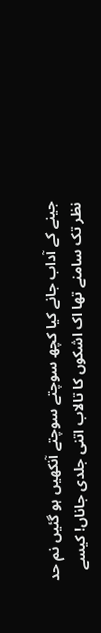جینے کے آداب جانے کیا کچھ سوچتے سوچتے آنکھیں ہو گئیں نم حد نظر تک سامنے تھا اک اشکوں کا تالاب اتنی جلدی جاناں! کیسے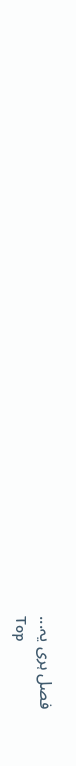فصل ہری یہ...
Top